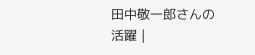田中敬一郎さんの活躍 |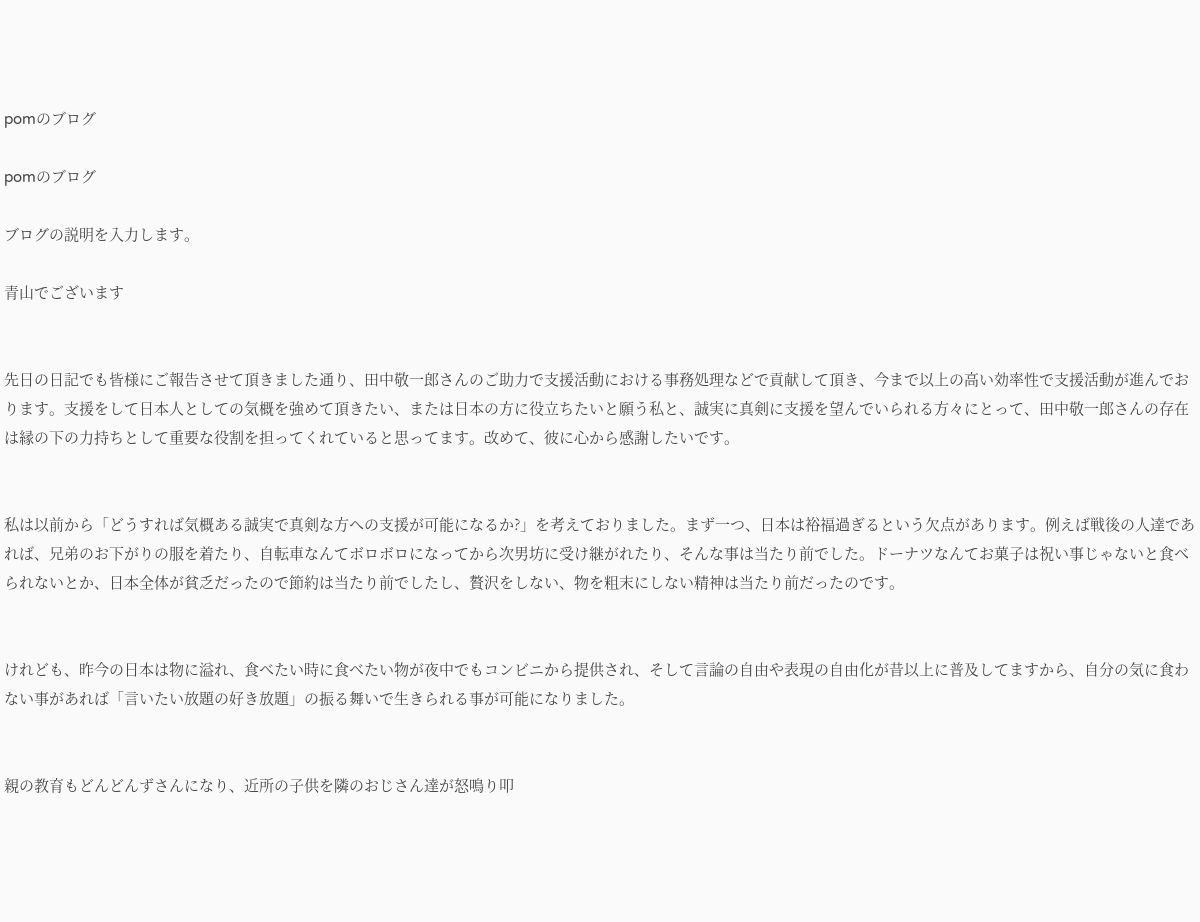pomのブログ

pomのブログ

ブログの説明を入力します。

青山でございます


先日の日記でも皆様にご報告させて頂きました通り、田中敬一郎さんのご助力で支援活動における事務処理などで貢献して頂き、今まで以上の高い効率性で支援活動が進んでおります。支援をして日本人としての気概を強めて頂きたい、または日本の方に役立ちたいと願う私と、誠実に真剣に支援を望んでいられる方々にとって、田中敬一郎さんの存在は縁の下の力持ちとして重要な役割を担ってくれていると思ってます。改めて、彼に心から感謝したいです。


私は以前から「どうすれば気概ある誠実で真剣な方への支援が可能になるか?」を考えておりました。まず一つ、日本は裕福過ぎるという欠点があります。例えば戦後の人達であれば、兄弟のお下がりの服を着たり、自転車なんてボロボロになってから次男坊に受け継がれたり、そんな事は当たり前でした。ドーナツなんてお菓子は祝い事じゃないと食べられないとか、日本全体が貧乏だったので節約は当たり前でしたし、贅沢をしない、物を粗末にしない精神は当たり前だったのです。


けれども、昨今の日本は物に溢れ、食べたい時に食べたい物が夜中でもコンビニから提供され、そして言論の自由や表現の自由化が昔以上に普及してますから、自分の気に食わない事があれば「言いたい放題の好き放題」の振る舞いで生きられる事が可能になりました。


親の教育もどんどんずさんになり、近所の子供を隣のおじさん達が怒鳴り叩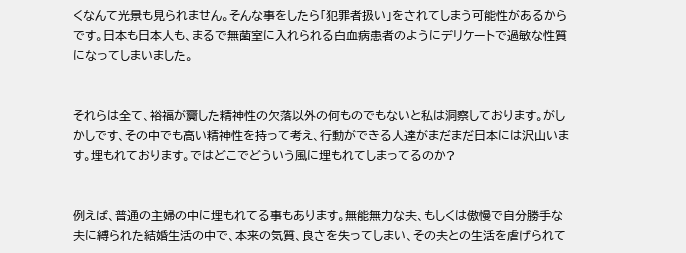くなんて光景も見られません。そんな事をしたら「犯罪者扱い」をされてしまう可能性があるからです。日本も日本人も、まるで無菌室に入れられる白血病患者のようにデリケートで過敏な性質になってしまいました。


それらは全て、裕福が齎した精神性の欠落以外の何ものでもないと私は洞察しております。がしかしです、その中でも高い精神性を持って考え、行動ができる人達がまだまだ日本には沢山います。埋もれております。ではどこでどういう風に埋もれてしまってるのか?


例えば、普通の主婦の中に埋もれてる事もあります。無能無力な夫、もしくは傲慢で自分勝手な夫に縛られた結婚生活の中で、本来の気質、良さを失ってしまい、その夫との生活を虐げられて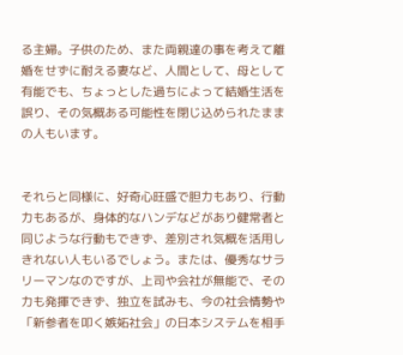る主婦。子供のため、また両親達の事を考えて離婚をせずに耐える妻など、人間として、母として有能でも、ちょっとした過ちによって結婚生活を誤り、その気概ある可能性を閉じ込められたままの人もいます。


それらと同様に、好奇心旺盛で胆力もあり、行動力もあるが、身体的なハンデなどがあり健常者と同じような行動もできず、差別され気概を活用しきれない人もいるでしょう。または、優秀なサラリーマンなのですが、上司や会社が無能で、その力も発揮できず、独立を試みも、今の社会情勢や「新参者を叩く嫉妬社会」の日本システムを相手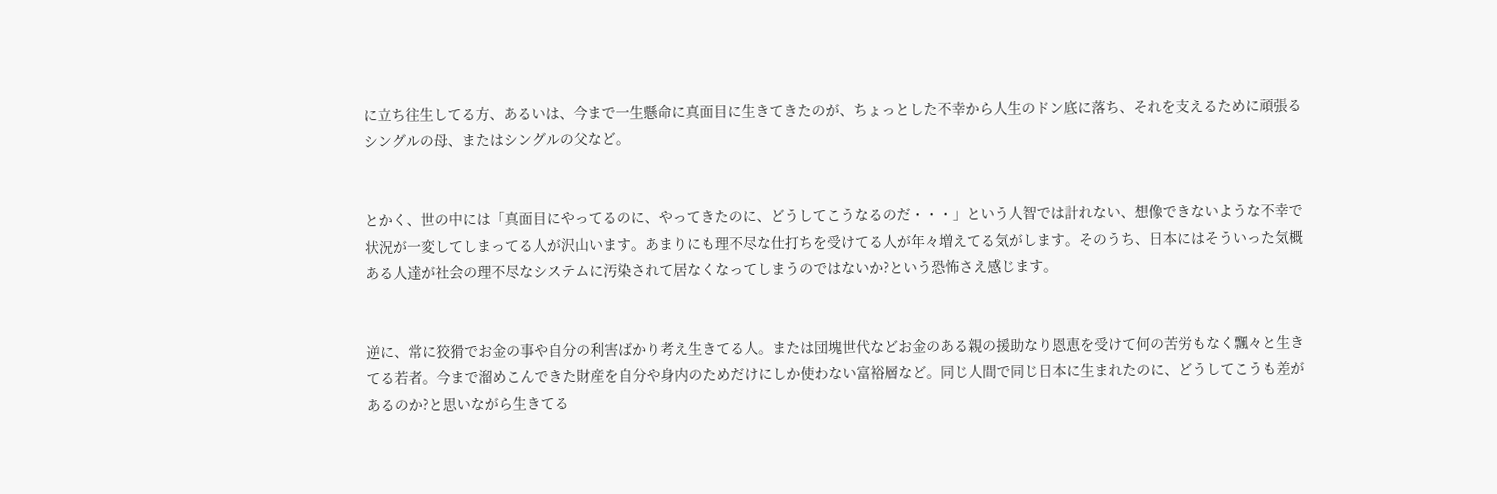に立ち往生してる方、あるいは、今まで一生懸命に真面目に生きてきたのが、ちょっとした不幸から人生のドン底に落ち、それを支えるために頑張るシングルの母、またはシングルの父など。


とかく、世の中には「真面目にやってるのに、やってきたのに、どうしてこうなるのだ・・・」という人智では計れない、想像できないような不幸で状況が一変してしまってる人が沢山います。あまりにも理不尽な仕打ちを受けてる人が年々増えてる気がします。そのうち、日本にはそういった気概ある人達が社会の理不尽なシステムに汚染されて居なくなってしまうのではないか?という恐怖さえ感じます。


逆に、常に狡猾でお金の事や自分の利害ばかり考え生きてる人。または団塊世代などお金のある親の援助なり恩恵を受けて何の苦労もなく飄々と生きてる若者。今まで溜めこんできた財産を自分や身内のためだけにしか使わない富裕層など。同じ人間で同じ日本に生まれたのに、どうしてこうも差があるのか?と思いながら生きてる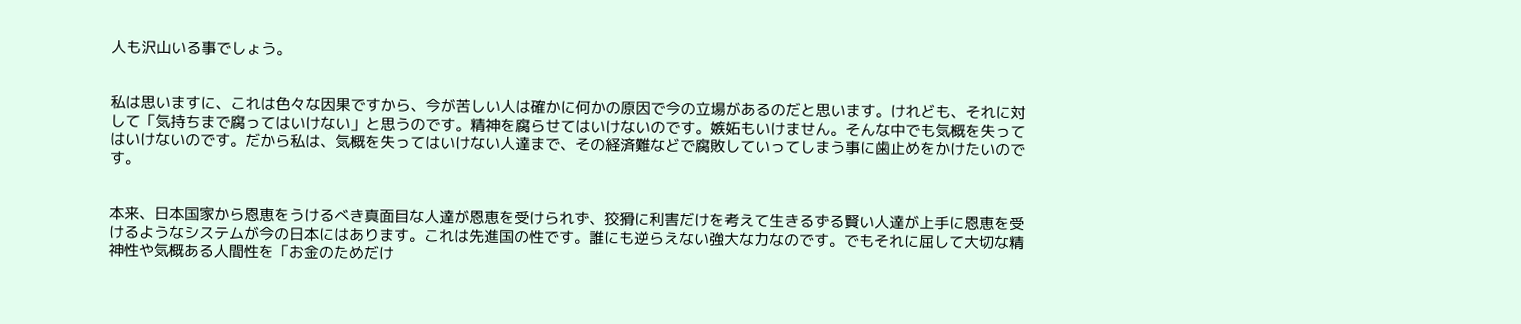人も沢山いる事でしょう。


私は思いますに、これは色々な因果ですから、今が苦しい人は確かに何かの原因で今の立場があるのだと思います。けれども、それに対して「気持ちまで腐ってはいけない」と思うのです。精神を腐らせてはいけないのです。嫉妬もいけません。そんな中でも気概を失ってはいけないのです。だから私は、気概を失ってはいけない人達まで、その経済難などで腐敗していってしまう事に歯止めをかけたいのです。


本来、日本国家から恩恵をうけるべき真面目な人達が恩恵を受けられず、狡猾に利害だけを考えて生きるずる賢い人達が上手に恩恵を受けるようなシステムが今の日本にはあります。これは先進国の性です。誰にも逆らえない強大な力なのです。でもそれに屈して大切な精神性や気概ある人間性を「お金のためだけ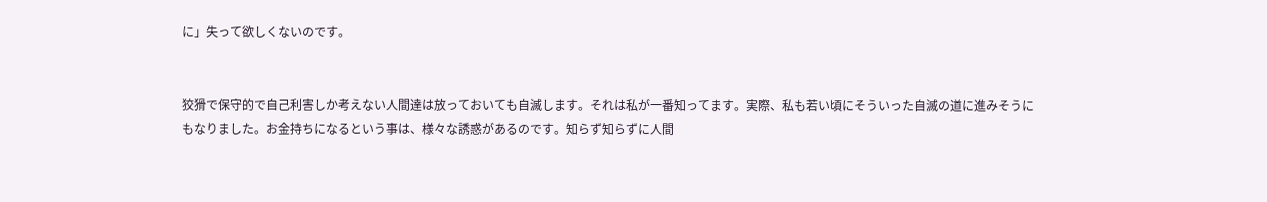に」失って欲しくないのです。


狡猾で保守的で自己利害しか考えない人間達は放っておいても自滅します。それは私が一番知ってます。実際、私も若い頃にそういった自滅の道に進みそうにもなりました。お金持ちになるという事は、様々な誘惑があるのです。知らず知らずに人間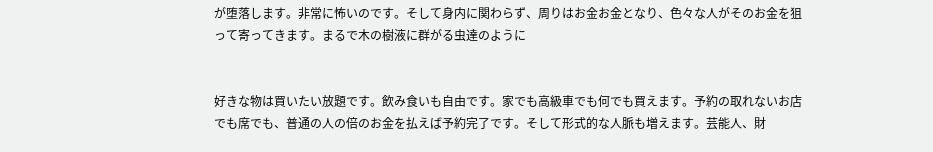が堕落します。非常に怖いのです。そして身内に関わらず、周りはお金お金となり、色々な人がそのお金を狙って寄ってきます。まるで木の樹液に群がる虫達のように


好きな物は買いたい放題です。飲み食いも自由です。家でも高級車でも何でも買えます。予約の取れないお店でも席でも、普通の人の倍のお金を払えば予約完了です。そして形式的な人脈も増えます。芸能人、財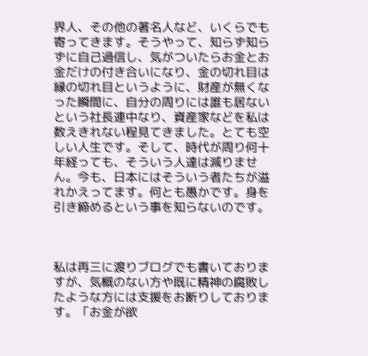界人、その他の著名人など、いくらでも寄ってきます。そうやって、知らず知らずに自己過信し、気がついたらお金とお金だけの付き合いになり、金の切れ目は縁の切れ目というように、財産が無くなった瞬間に、自分の周りには誰も居ないという社長連中なり、資産家などを私は数えきれない程見てきました。とても空しい人生です。そして、時代が周り何十年経っても、そういう人達は減りません。今も、日本にはそういう者たちが溢れかえってます。何とも愚かです。身を引き締めるという事を知らないのです。



私は再三に渡りブログでも書いておりますが、気概のない方や既に精神の腐敗したような方には支援をお断りしております。「お金が欲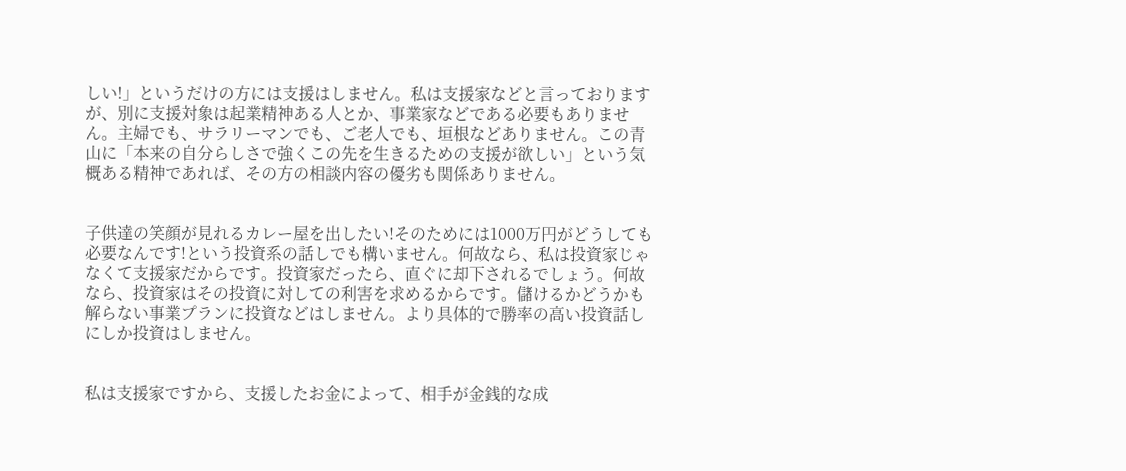しい!」というだけの方には支援はしません。私は支援家などと言っておりますが、別に支援対象は起業精神ある人とか、事業家などである必要もありません。主婦でも、サラリーマンでも、ご老人でも、垣根などありません。この青山に「本来の自分らしさで強くこの先を生きるための支援が欲しい」という気概ある精神であれば、その方の相談内容の優劣も関係ありません。


子供達の笑顔が見れるカレー屋を出したい!そのためには1000万円がどうしても必要なんです!という投資系の話しでも構いません。何故なら、私は投資家じゃなくて支援家だからです。投資家だったら、直ぐに却下されるでしょう。何故なら、投資家はその投資に対しての利害を求めるからです。儲けるかどうかも解らない事業プランに投資などはしません。より具体的で勝率の高い投資話しにしか投資はしません。


私は支援家ですから、支援したお金によって、相手が金銭的な成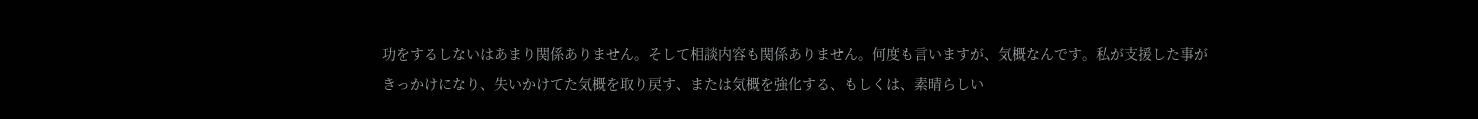功をするしないはあまり関係ありません。そして相談内容も関係ありません。何度も言いますが、気概なんです。私が支援した事がきっかけになり、失いかけてた気概を取り戻す、または気概を強化する、もしくは、素晴らしい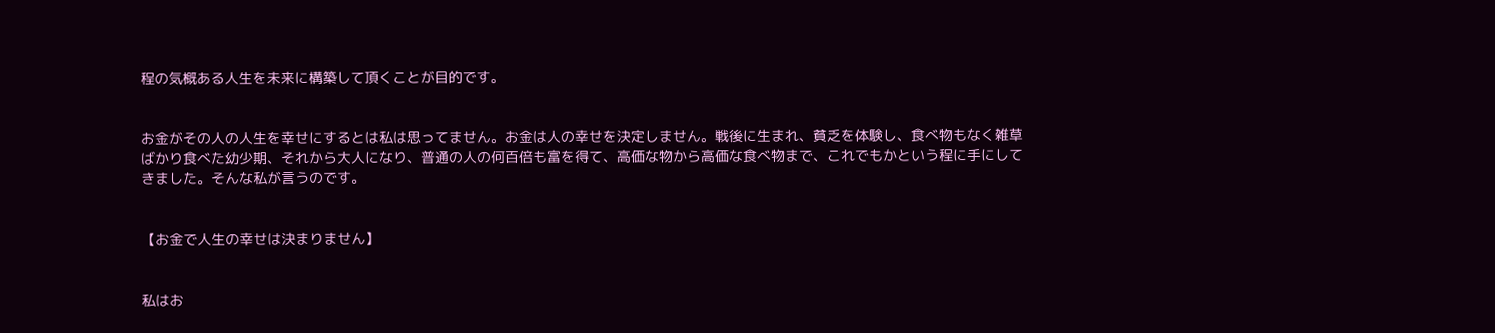程の気概ある人生を未来に構築して頂くことが目的です。


お金がその人の人生を幸せにするとは私は思ってません。お金は人の幸せを決定しません。戦後に生まれ、貧乏を体験し、食べ物もなく雑草ばかり食べた幼少期、それから大人になり、普通の人の何百倍も富を得て、高価な物から高価な食べ物まで、これでもかという程に手にしてきました。そんな私が言うのです。


【お金で人生の幸せは決まりません】


私はお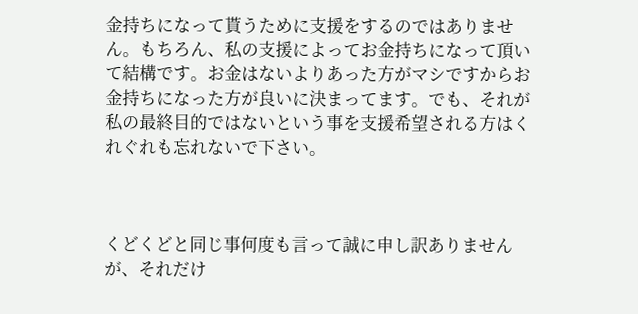金持ちになって貰うために支援をするのではありません。もちろん、私の支援によってお金持ちになって頂いて結構です。お金はないよりあった方がマシですからお金持ちになった方が良いに決まってます。でも、それが私の最終目的ではないという事を支援希望される方はくれぐれも忘れないで下さい。



くどくどと同じ事何度も言って誠に申し訳ありませんが、それだけ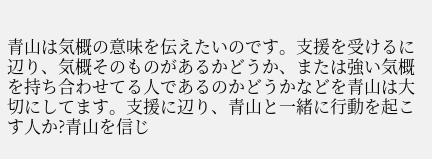青山は気概の意味を伝えたいのです。支援を受けるに辺り、気概そのものがあるかどうか、または強い気概を持ち合わせてる人であるのかどうかなどを青山は大切にしてます。支援に辺り、青山と一緒に行動を起こす人か?青山を信じ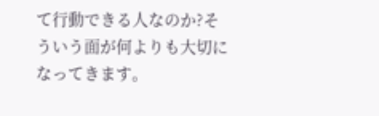て行動できる人なのか?そういう面が何よりも大切になってきます。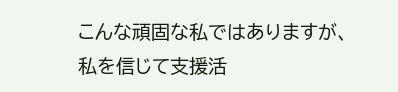こんな頑固な私ではありますが、私を信じて支援活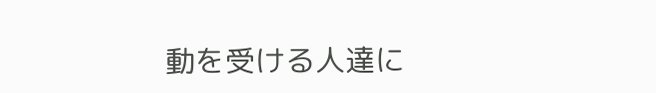動を受ける人達に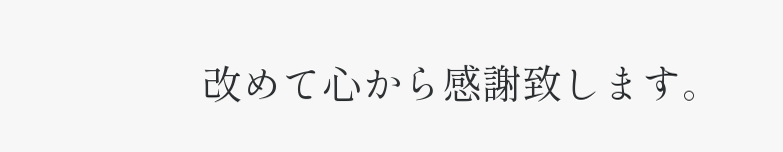改めて心から感謝致します。